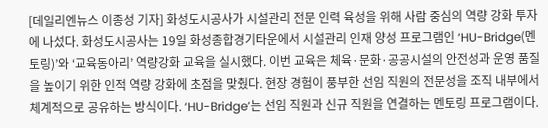[데일리엔뉴스 이종성 기자] 화성도시공사가 시설관리 전문 인력 육성을 위해 사람 중심의 역량 강화 투자에 나섰다. 화성도시공사는 19일 화성종합경기타운에서 시설관리 인재 양성 프로그램인 ‘HU-Bridge(멘토링)’와 ‘교육동아리’ 역량강화 교육을 실시했다. 이번 교육은 체육·문화·공공시설의 안전성과 운영 품질을 높이기 위한 인적 역량 강화에 초점을 맞췄다. 현장 경험이 풍부한 선임 직원의 전문성을 조직 내부에서 체계적으로 공유하는 방식이다. ‘HU-Bridge’는 선임 직원과 신규 직원을 연결하는 멘토링 프로그램이다.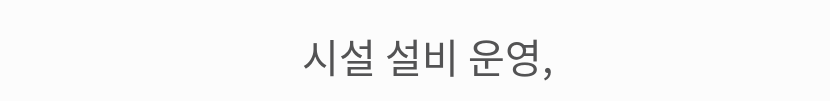시설 설비 운영,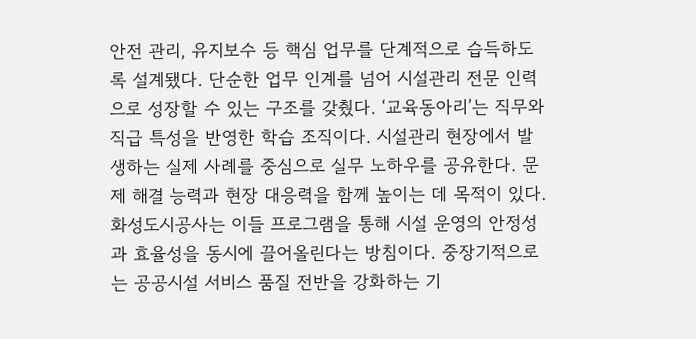안전 관리, 유지보수 등 핵심 업무를 단계적으로 습득하도록 설계됐다. 단순한 업무 인계를 넘어 시설관리 전문 인력으로 성장할 수 있는 구조를 갖췄다. ‘교육동아리’는 직무와 직급 특성을 반영한 학습 조직이다. 시설관리 현장에서 발생하는 실제 사례를 중심으로 실무 노하우를 공유한다. 문제 해결 능력과 현장 대응력을 함께 높이는 데 목적이 있다. 화성도시공사는 이들 프로그램을 통해 시설 운영의 안정성과 효율성을 동시에 끌어올린다는 방침이다. 중장기적으로는 공공시설 서비스 품질 전반을 강화하는 기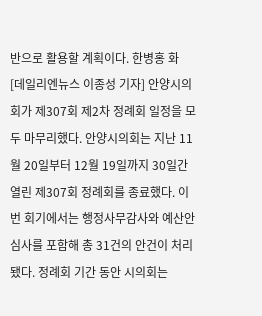반으로 활용할 계획이다. 한병홍 화
[데일리엔뉴스 이종성 기자] 안양시의회가 제307회 제2차 정례회 일정을 모두 마무리했다. 안양시의회는 지난 11월 20일부터 12월 19일까지 30일간 열린 제307회 정례회를 종료했다. 이번 회기에서는 행정사무감사와 예산안 심사를 포함해 총 31건의 안건이 처리됐다. 정례회 기간 동안 시의회는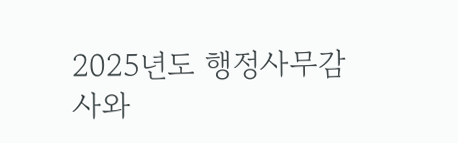2025년도 행정사무감사와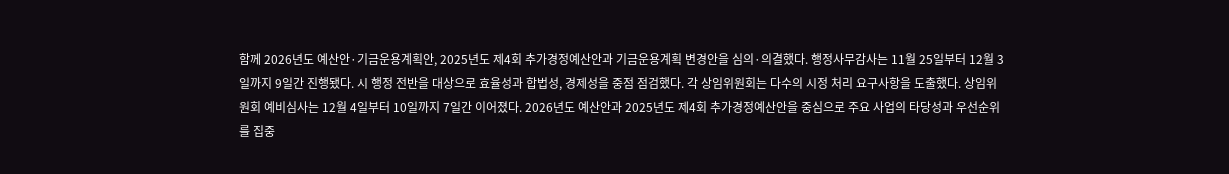함께 2026년도 예산안·기금운용계획안, 2025년도 제4회 추가경정예산안과 기금운용계획 변경안을 심의·의결했다. 행정사무감사는 11월 25일부터 12월 3일까지 9일간 진행됐다. 시 행정 전반을 대상으로 효율성과 합법성, 경제성을 중점 점검했다. 각 상임위원회는 다수의 시정 처리 요구사항을 도출했다. 상임위원회 예비심사는 12월 4일부터 10일까지 7일간 이어졌다. 2026년도 예산안과 2025년도 제4회 추가경정예산안을 중심으로 주요 사업의 타당성과 우선순위를 집중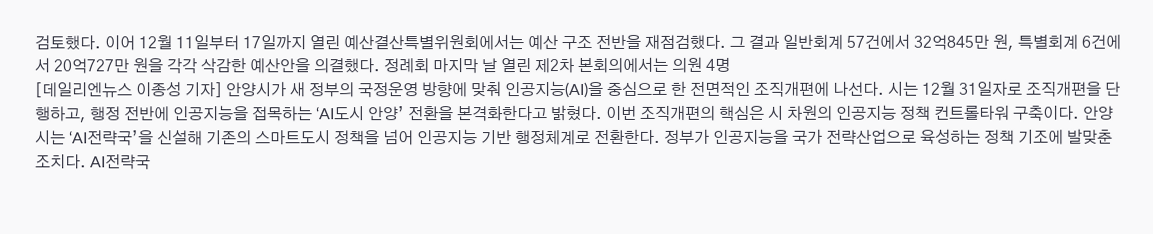검토했다. 이어 12월 11일부터 17일까지 열린 예산결산특별위원회에서는 예산 구조 전반을 재점검했다. 그 결과 일반회계 57건에서 32억845만 원, 특별회계 6건에서 20억727만 원을 각각 삭감한 예산안을 의결했다. 정례회 마지막 날 열린 제2차 본회의에서는 의원 4명
[데일리엔뉴스 이종성 기자] 안양시가 새 정부의 국정운영 방향에 맞춰 인공지능(AI)을 중심으로 한 전면적인 조직개편에 나선다. 시는 12월 31일자로 조직개편을 단행하고, 행정 전반에 인공지능을 접목하는 ‘AI도시 안양’ 전환을 본격화한다고 밝혔다. 이번 조직개편의 핵심은 시 차원의 인공지능 정책 컨트롤타워 구축이다. 안양시는 ‘AI전략국’을 신설해 기존의 스마트도시 정책을 넘어 인공지능 기반 행정체계로 전환한다. 정부가 인공지능을 국가 전략산업으로 육성하는 정책 기조에 발맞춘 조치다. AI전략국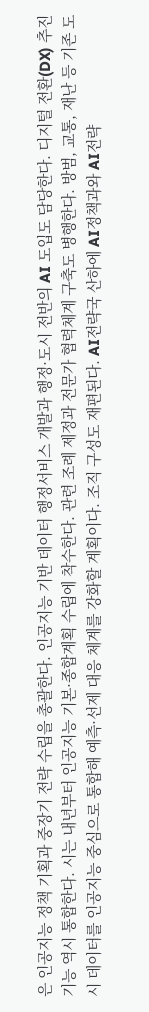은 인공지능 정책 기획과 중장기 전략 수립을 총괄한다. 인공지능 기반 데이터 행정서비스 개발과 행정·도시 전반의 AI 도입도 담당한다. 디지털 전환(DX) 추진 기능 역시 통합한다. 시는 내년부터 인공지능 기본·종합계획 수립에 착수한다. 관련 조례 제정과 전문가 협력체계 구축도 병행한다. 방범, 교통, 재난 등 기존 도시 데이터를 인공지능 중심으로 통합해 예측·선제 대응 체계를 강화할 계획이다. 조직 구성도 재편된다. AI전략국 산하에 AI정책과와 AI전략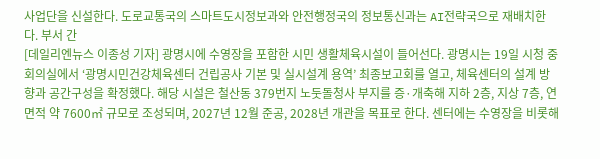사업단을 신설한다. 도로교통국의 스마트도시정보과와 안전행정국의 정보통신과는 AI전략국으로 재배치한다. 부서 간
[데일리엔뉴스 이종성 기자] 광명시에 수영장을 포함한 시민 생활체육시설이 들어선다. 광명시는 19일 시청 중회의실에서 ‘광명시민건강체육센터 건립공사 기본 및 실시설계 용역’ 최종보고회를 열고, 체육센터의 설계 방향과 공간구성을 확정했다. 해당 시설은 철산동 379번지 노둣돌청사 부지를 증·개축해 지하 2층, 지상 7층, 연면적 약 7600㎡ 규모로 조성되며, 2027년 12월 준공, 2028년 개관을 목표로 한다. 센터에는 수영장을 비롯해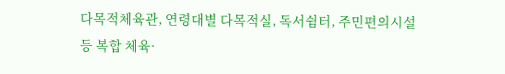다목적체육관, 연령대별 다목적실, 독서쉼터, 주민편의시설 등 복합 체육·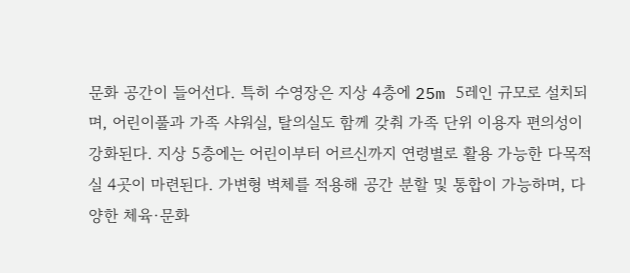문화 공간이 들어선다. 특히 수영장은 지상 4층에 25m 5레인 규모로 설치되며, 어린이풀과 가족 샤워실, 탈의실도 함께 갖춰 가족 단위 이용자 편의성이 강화된다. 지상 5층에는 어린이부터 어르신까지 연령별로 활용 가능한 다목적실 4곳이 마련된다. 가변형 벽체를 적용해 공간 분할 및 통합이 가능하며, 다양한 체육·문화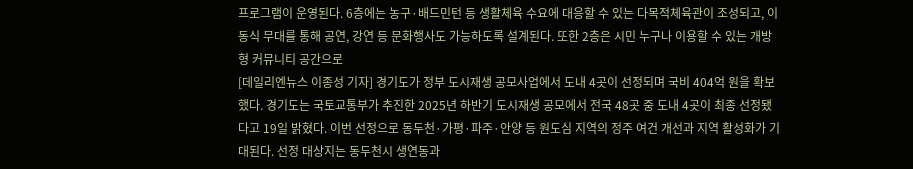프로그램이 운영된다. 6층에는 농구·배드민턴 등 생활체육 수요에 대응할 수 있는 다목적체육관이 조성되고, 이동식 무대를 통해 공연, 강연 등 문화행사도 가능하도록 설계된다. 또한 2층은 시민 누구나 이용할 수 있는 개방형 커뮤니티 공간으로
[데일리엔뉴스 이종성 기자] 경기도가 정부 도시재생 공모사업에서 도내 4곳이 선정되며 국비 404억 원을 확보했다. 경기도는 국토교통부가 추진한 2025년 하반기 도시재생 공모에서 전국 48곳 중 도내 4곳이 최종 선정됐다고 19일 밝혔다. 이번 선정으로 동두천·가평·파주·안양 등 원도심 지역의 정주 여건 개선과 지역 활성화가 기대된다. 선정 대상지는 동두천시 생연동과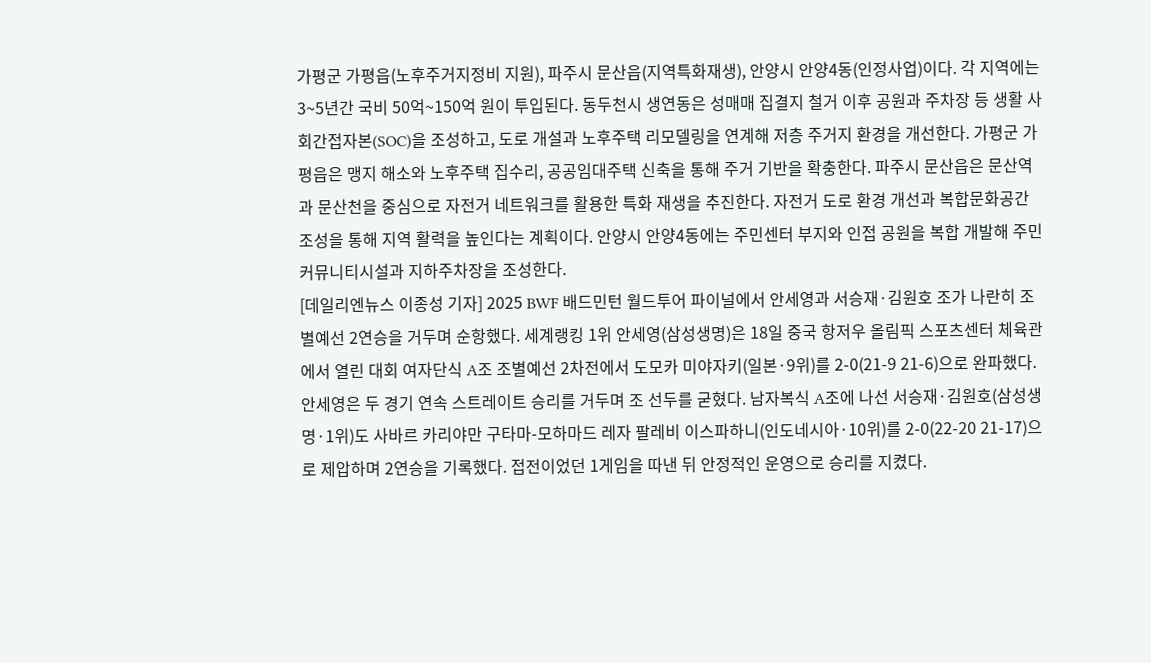가평군 가평읍(노후주거지정비 지원), 파주시 문산읍(지역특화재생), 안양시 안양4동(인정사업)이다. 각 지역에는 3~5년간 국비 50억~150억 원이 투입된다. 동두천시 생연동은 성매매 집결지 철거 이후 공원과 주차장 등 생활 사회간접자본(SOC)을 조성하고, 도로 개설과 노후주택 리모델링을 연계해 저층 주거지 환경을 개선한다. 가평군 가평읍은 맹지 해소와 노후주택 집수리, 공공임대주택 신축을 통해 주거 기반을 확충한다. 파주시 문산읍은 문산역과 문산천을 중심으로 자전거 네트워크를 활용한 특화 재생을 추진한다. 자전거 도로 환경 개선과 복합문화공간 조성을 통해 지역 활력을 높인다는 계획이다. 안양시 안양4동에는 주민센터 부지와 인접 공원을 복합 개발해 주민커뮤니티시설과 지하주차장을 조성한다.
[데일리엔뉴스 이종성 기자] 2025 BWF 배드민턴 월드투어 파이널에서 안세영과 서승재·김원호 조가 나란히 조별예선 2연승을 거두며 순항했다. 세계랭킹 1위 안세영(삼성생명)은 18일 중국 항저우 올림픽 스포츠센터 체육관에서 열린 대회 여자단식 A조 조별예선 2차전에서 도모카 미야자키(일본·9위)를 2-0(21-9 21-6)으로 완파했다. 안세영은 두 경기 연속 스트레이트 승리를 거두며 조 선두를 굳혔다. 남자복식 A조에 나선 서승재·김원호(삼성생명·1위)도 사바르 카리야만 구타마-모하마드 레자 팔레비 이스파하니(인도네시아·10위)를 2-0(22-20 21-17)으로 제압하며 2연승을 기록했다. 접전이었던 1게임을 따낸 뒤 안정적인 운영으로 승리를 지켰다.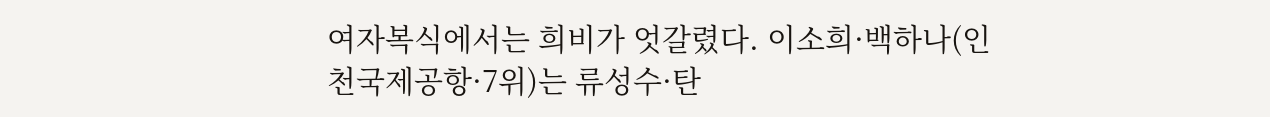여자복식에서는 희비가 엇갈렸다. 이소희·백하나(인천국제공항·7위)는 류성수·탄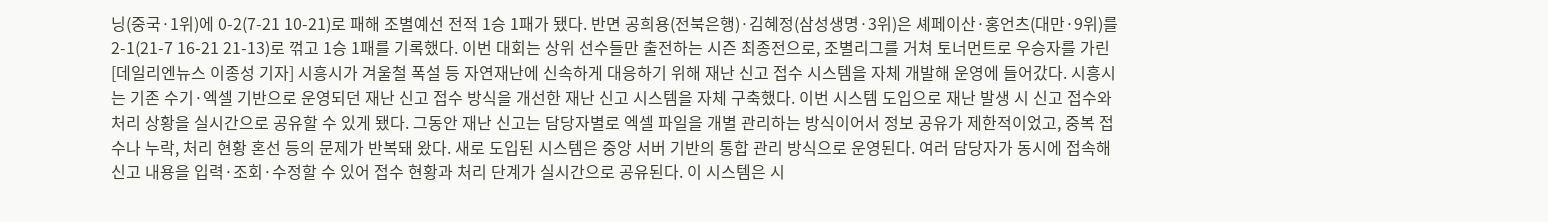닝(중국·1위)에 0-2(7-21 10-21)로 패해 조별예선 전적 1승 1패가 됐다. 반면 공희용(전북은행)·김혜정(삼성생명·3위)은 셰페이산·홍언츠(대만·9위)를 2-1(21-7 16-21 21-13)로 꺾고 1승 1패를 기록했다. 이번 대회는 상위 선수들만 출전하는 시즌 최종전으로, 조별리그를 거쳐 토너먼트로 우승자를 가린
[데일리엔뉴스 이종성 기자] 시흥시가 겨울철 폭설 등 자연재난에 신속하게 대응하기 위해 재난 신고 접수 시스템을 자체 개발해 운영에 들어갔다. 시흥시는 기존 수기·엑셀 기반으로 운영되던 재난 신고 접수 방식을 개선한 재난 신고 시스템을 자체 구축했다. 이번 시스템 도입으로 재난 발생 시 신고 접수와 처리 상황을 실시간으로 공유할 수 있게 됐다. 그동안 재난 신고는 담당자별로 엑셀 파일을 개별 관리하는 방식이어서 정보 공유가 제한적이었고, 중복 접수나 누락, 처리 현황 혼선 등의 문제가 반복돼 왔다. 새로 도입된 시스템은 중앙 서버 기반의 통합 관리 방식으로 운영된다. 여러 담당자가 동시에 접속해 신고 내용을 입력·조회·수정할 수 있어 접수 현황과 처리 단계가 실시간으로 공유된다. 이 시스템은 시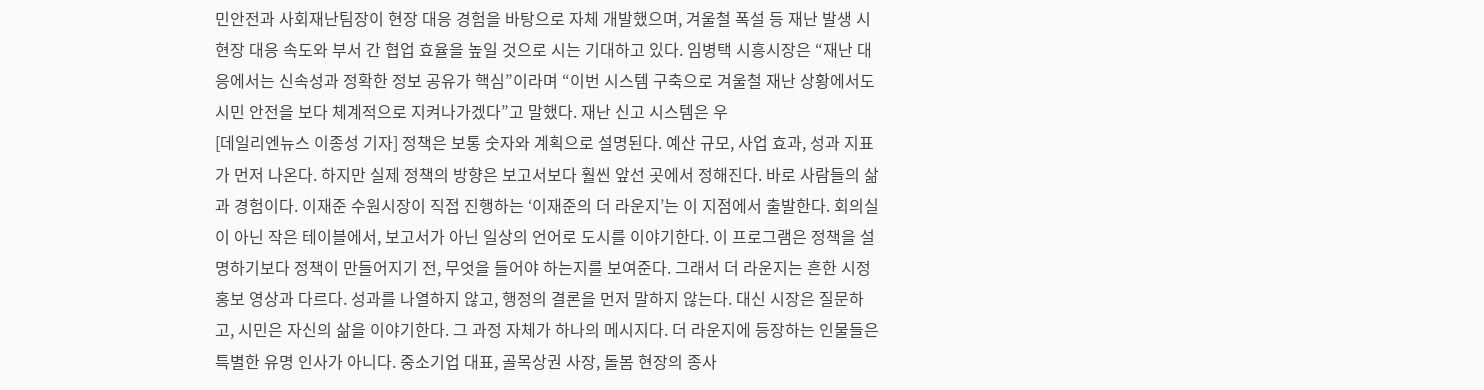민안전과 사회재난팀장이 현장 대응 경험을 바탕으로 자체 개발했으며, 겨울철 폭설 등 재난 발생 시 현장 대응 속도와 부서 간 협업 효율을 높일 것으로 시는 기대하고 있다. 임병택 시흥시장은 “재난 대응에서는 신속성과 정확한 정보 공유가 핵심”이라며 “이번 시스템 구축으로 겨울철 재난 상황에서도 시민 안전을 보다 체계적으로 지켜나가겠다”고 말했다. 재난 신고 시스템은 우
[데일리엔뉴스 이종성 기자] 정책은 보통 숫자와 계획으로 설명된다. 예산 규모, 사업 효과, 성과 지표가 먼저 나온다. 하지만 실제 정책의 방향은 보고서보다 훨씬 앞선 곳에서 정해진다. 바로 사람들의 삶과 경험이다. 이재준 수원시장이 직접 진행하는 ‘이재준의 더 라운지’는 이 지점에서 출발한다. 회의실이 아닌 작은 테이블에서, 보고서가 아닌 일상의 언어로 도시를 이야기한다. 이 프로그램은 정책을 설명하기보다 정책이 만들어지기 전, 무엇을 들어야 하는지를 보여준다. 그래서 더 라운지는 흔한 시정 홍보 영상과 다르다. 성과를 나열하지 않고, 행정의 결론을 먼저 말하지 않는다. 대신 시장은 질문하고, 시민은 자신의 삶을 이야기한다. 그 과정 자체가 하나의 메시지다. 더 라운지에 등장하는 인물들은 특별한 유명 인사가 아니다. 중소기업 대표, 골목상권 사장, 돌봄 현장의 종사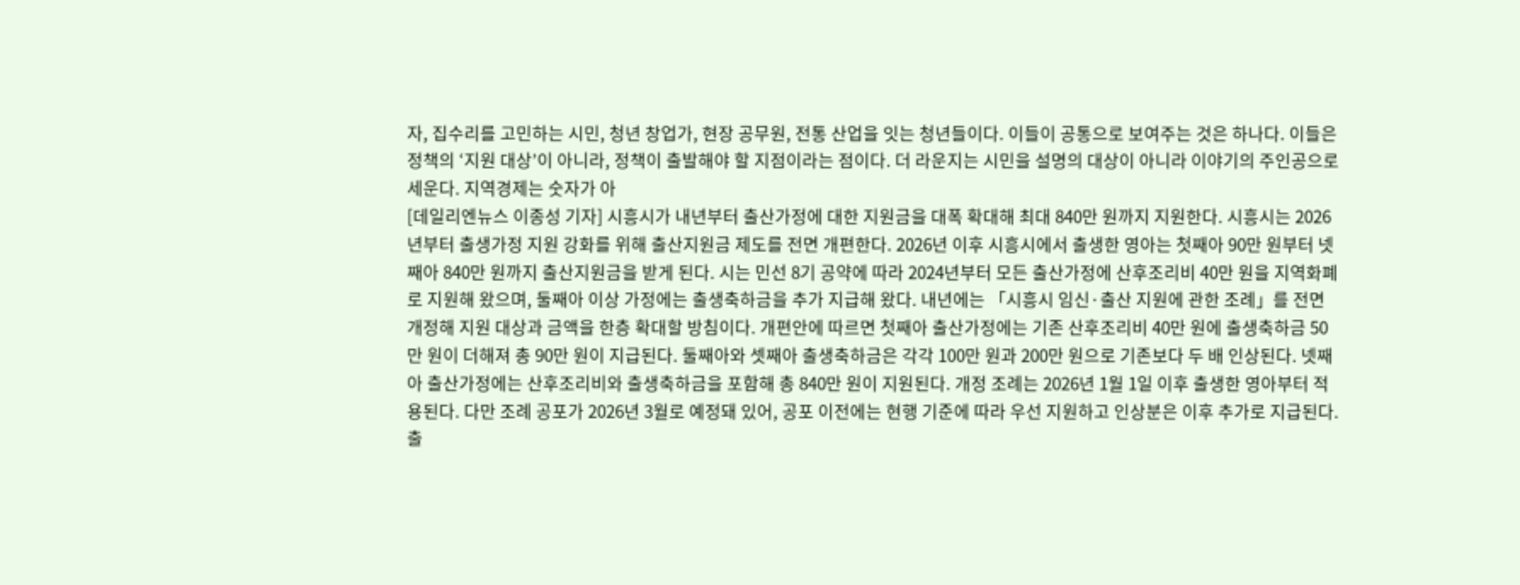자, 집수리를 고민하는 시민, 청년 창업가, 현장 공무원, 전통 산업을 잇는 청년들이다. 이들이 공통으로 보여주는 것은 하나다. 이들은 정책의 ‘지원 대상’이 아니라, 정책이 출발해야 할 지점이라는 점이다. 더 라운지는 시민을 설명의 대상이 아니라 이야기의 주인공으로 세운다. 지역경제는 숫자가 아
[데일리엔뉴스 이종성 기자] 시흥시가 내년부터 출산가정에 대한 지원금을 대폭 확대해 최대 840만 원까지 지원한다. 시흥시는 2026년부터 출생가정 지원 강화를 위해 출산지원금 제도를 전면 개편한다. 2026년 이후 시흥시에서 출생한 영아는 첫째아 90만 원부터 넷째아 840만 원까지 출산지원금을 받게 된다. 시는 민선 8기 공약에 따라 2024년부터 모든 출산가정에 산후조리비 40만 원을 지역화폐로 지원해 왔으며, 둘째아 이상 가정에는 출생축하금을 추가 지급해 왔다. 내년에는 「시흥시 임신·출산 지원에 관한 조례」를 전면 개정해 지원 대상과 금액을 한층 확대할 방침이다. 개편안에 따르면 첫째아 출산가정에는 기존 산후조리비 40만 원에 출생축하금 50만 원이 더해져 총 90만 원이 지급된다. 둘째아와 셋째아 출생축하금은 각각 100만 원과 200만 원으로 기존보다 두 배 인상된다. 넷째아 출산가정에는 산후조리비와 출생축하금을 포함해 총 840만 원이 지원된다. 개정 조례는 2026년 1월 1일 이후 출생한 영아부터 적용된다. 다만 조례 공포가 2026년 3월로 예정돼 있어, 공포 이전에는 현행 기준에 따라 우선 지원하고 인상분은 이후 추가로 지급된다. 출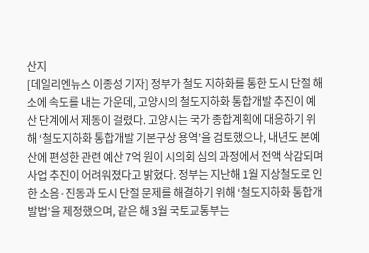산지
[데일리엔뉴스 이종성 기자] 정부가 철도 지하화를 통한 도시 단절 해소에 속도를 내는 가운데, 고양시의 철도지하화 통합개발 추진이 예산 단계에서 제동이 걸렸다. 고양시는 국가 종합계획에 대응하기 위해 ‘철도지하화 통합개발 기본구상 용역’을 검토했으나, 내년도 본예산에 편성한 관련 예산 7억 원이 시의회 심의 과정에서 전액 삭감되며 사업 추진이 어려워졌다고 밝혔다. 정부는 지난해 1월 지상철도로 인한 소음·진동과 도시 단절 문제를 해결하기 위해 ‘철도지하화 통합개발법’을 제정했으며, 같은 해 3월 국토교통부는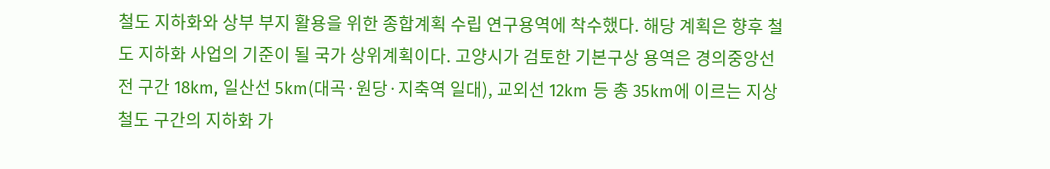철도 지하화와 상부 부지 활용을 위한 종합계획 수립 연구용역에 착수했다. 해당 계획은 향후 철도 지하화 사업의 기준이 될 국가 상위계획이다. 고양시가 검토한 기본구상 용역은 경의중앙선 전 구간 18km, 일산선 5km(대곡·원당·지축역 일대), 교외선 12km 등 총 35km에 이르는 지상철도 구간의 지하화 가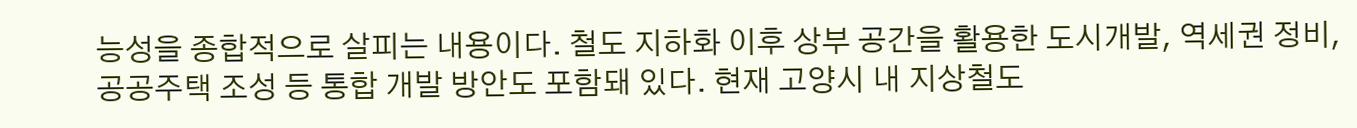능성을 종합적으로 살피는 내용이다. 철도 지하화 이후 상부 공간을 활용한 도시개발, 역세권 정비, 공공주택 조성 등 통합 개발 방안도 포함돼 있다. 현재 고양시 내 지상철도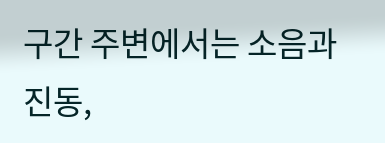구간 주변에서는 소음과 진동,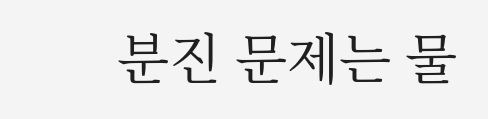분진 문제는 물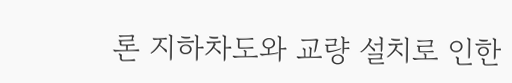론 지하차도와 교량 설치로 인한